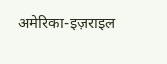अमेरिका-इज़राइल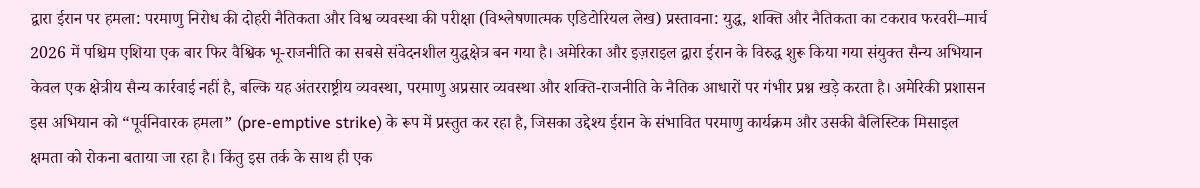द्वारा ईरान पर हमला: परमाणु निरोध की दोहरी नैतिकता और विश्व व्यवस्था की परीक्षा (विश्लेषणात्मक एडिटोरियल लेख) प्रस्तावना: युद्ध, शक्ति और नैतिकता का टकराव फरवरी–मार्च 2026 में पश्चिम एशिया एक बार फिर वैश्विक भू-राजनीति का सबसे संवेदनशील युद्धक्षेत्र बन गया है। अमेरिका और इज़राइल द्वारा ईरान के विरुद्ध शुरू किया गया संयुक्त सैन्य अभियान केवल एक क्षेत्रीय सैन्य कार्रवाई नहीं है, बल्कि यह अंतरराष्ट्रीय व्यवस्था, परमाणु अप्रसार व्यवस्था और शक्ति-राजनीति के नैतिक आधारों पर गंभीर प्रश्न खड़े करता है। अमेरिकी प्रशासन इस अभियान को “पूर्वनिवारक हमला” (pre-emptive strike) के रूप में प्रस्तुत कर रहा है, जिसका उद्देश्य ईरान के संभावित परमाणु कार्यक्रम और उसकी बैलिस्टिक मिसाइल क्षमता को रोकना बताया जा रहा है। किंतु इस तर्क के साथ ही एक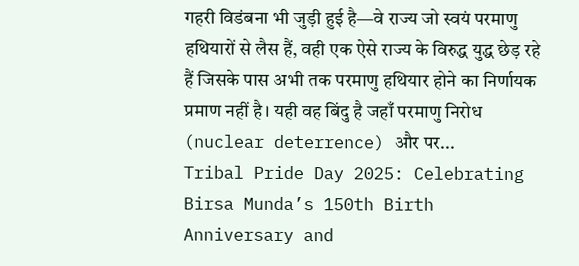गहरी विडंबना भी जुड़ी हुई है—वे राज्य जो स्वयं परमाणु हथियारों से लैस हैं, वही एक ऐसे राज्य के विरुद्ध युद्ध छेड़ रहे हैं जिसके पास अभी तक परमाणु हथियार होने का निर्णायक प्रमाण नहीं है। यही वह बिंदु है जहाँ परमाणु निरोध (nuclear deterrence) और पर...
Tribal Pride Day 2025: Celebrating Birsa Munda’s 150th Birth Anniversary and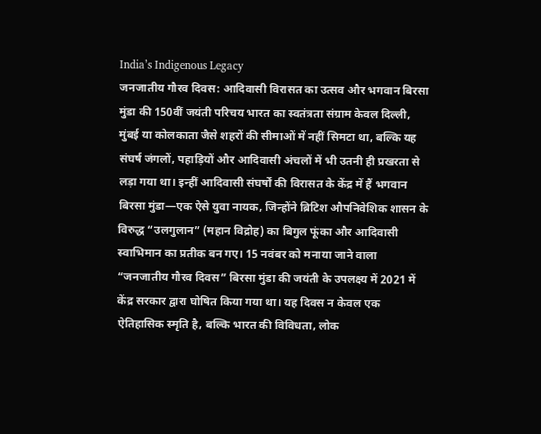India’s Indigenous Legacy
जनजातीय गौरव दिवस: आदिवासी विरासत का उत्सव और भगवान बिरसा मुंडा की 150वीं जयंती परिचय भारत का स्वतंत्रता संग्राम केवल दिल्ली, मुंबई या कोलकाता जैसे शहरों की सीमाओं में नहीं सिमटा था, बल्कि यह संघर्ष जंगलों, पहाड़ियों और आदिवासी अंचलों में भी उतनी ही प्रखरता से लड़ा गया था। इन्हीं आदिवासी संघर्षों की विरासत के केंद्र में हैं भगवान बिरसा मुंडा—एक ऐसे युवा नायक, जिन्होंने ब्रिटिश औपनिवेशिक शासन के विरुद्ध “उलगुलान” (महान विद्रोह) का बिगुल फूंका और आदिवासी स्वाभिमान का प्रतीक बन गए। 15 नवंबर को मनाया जाने वाला “जनजातीय गौरव दिवस” बिरसा मुंडा की जयंती के उपलक्ष्य में 2021 में केंद्र सरकार द्वारा घोषित किया गया था। यह दिवस न केवल एक ऐतिहासिक स्मृति है, बल्कि भारत की विविधता, लोक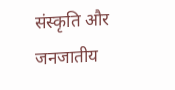संस्कृति और जनजातीय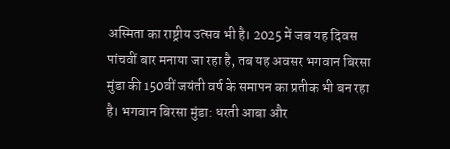अस्मिता का राष्ट्रीय उत्सव भी है। 2025 में जब यह दिवस पांचवीं बार मनाया जा रहा है, तब यह अवसर भगवान बिरसा मुंडा की 150वीं जयंती वर्ष के समापन का प्रतीक भी बन रहा है। भगवान बिरसा मुंडा: धरती आबा और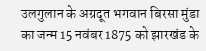उलगुलान के अग्रदूत भगवान बिरसा मुंडा का जन्म 15 नवंबर 1875 को झारखंड के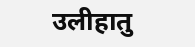उलीहातु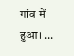गांव में हुआ। ...